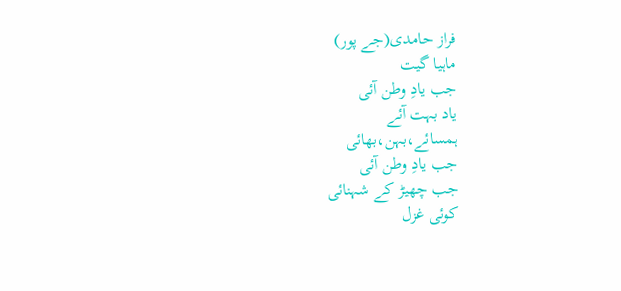فراز حامدی(جے پور)
ماہیا گیت
جب یادِ وطن آئی
یاد بہت آئے
ہمسائے،بہن،بھائی
جب یادِ وطن آئی
جب چھیڑ کے شہنائی
کوئی غزل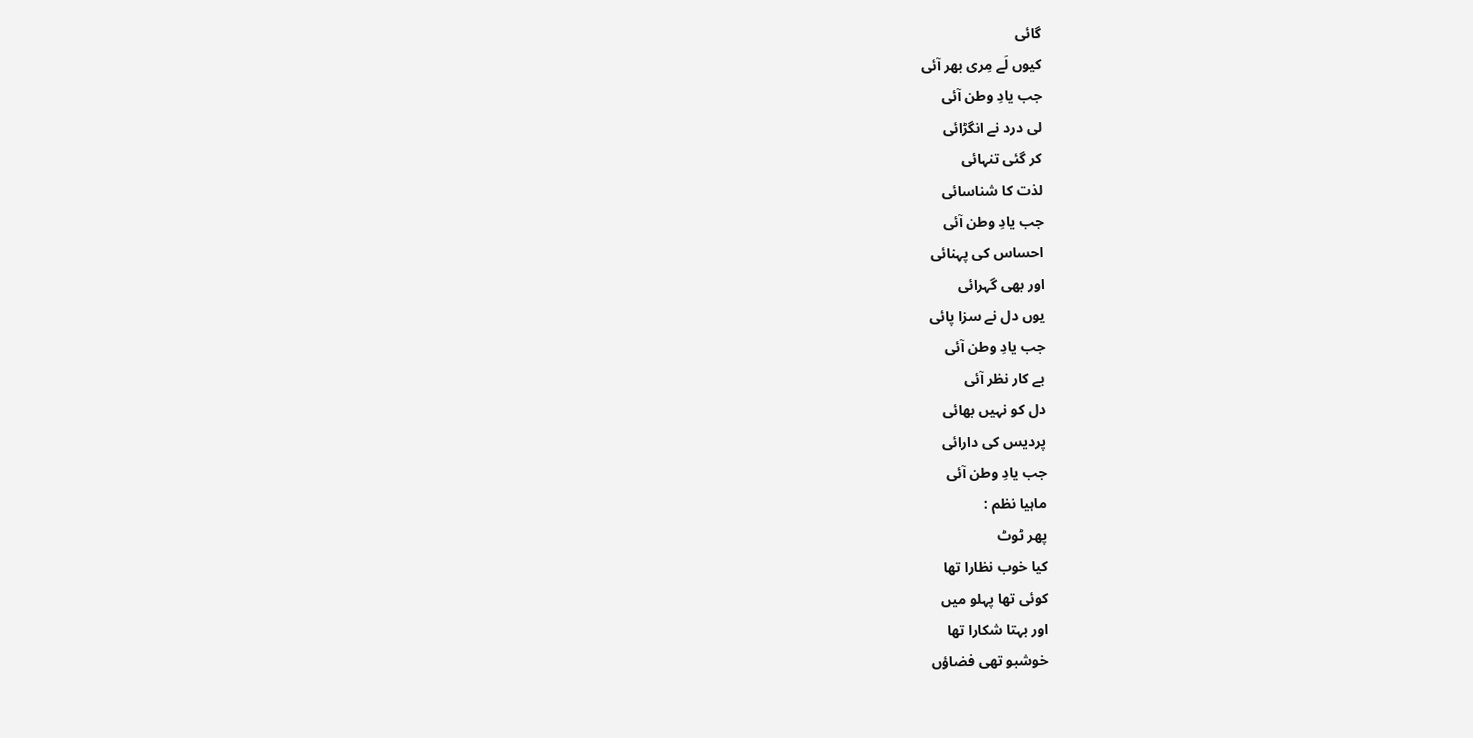گائی
کیوں لَے مِری بھر آئی
جب یادِ وطن آئی
لی درد نے انگڑائی
کر گئی تنہائی
لذت کا شناسائی
جب یادِ وطن آئی
احساس کی پہنائی
اور بھی گہرائی
یوں دل نے سزا پائی
جب یادِ وطن آئی
بے کار نظر آئی
دل کو نہیں بھائی
پردیس کی دارائی
جب یادِ وطن آئی
ماہیا نظم :
پھر ٹوٹ
کیا خوب نظارا تھا
کوئی تھا پہلو میں
اور بہتا شکارا تھا
خوشبو تھی فضاؤں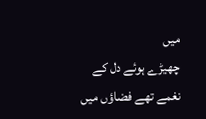میں
چھیڑے ہوئے دل کے
نغمے تھے فضاؤں میں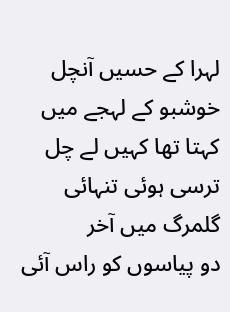لہرا کے حسیں آنچل
خوشبو کے لہجے میں
کہتا تھا کہیں لے چل
ترسی ہوئی تنہائی
گلمرگ میں آخر
دو پیاسوں کو راس آئی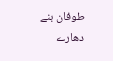طوفان بنے دھارے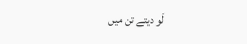لَو دیتے تن میں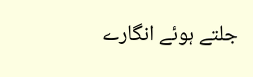جلتے ہوئے انگارے